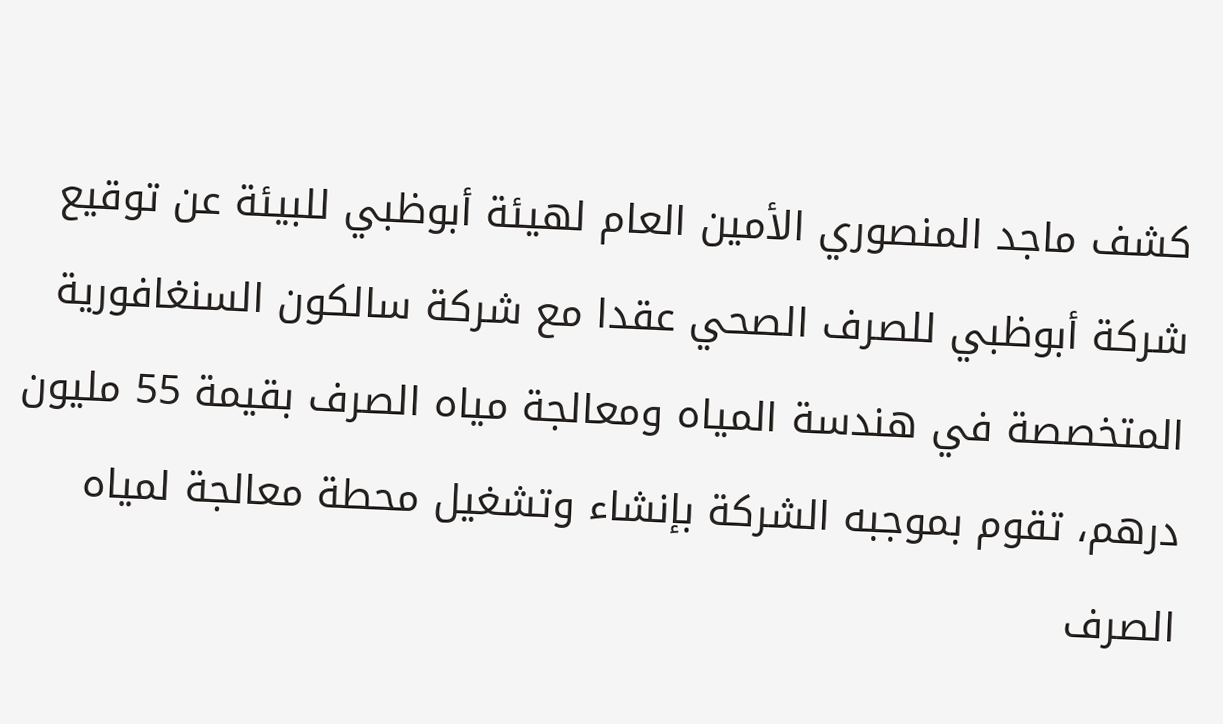كشف ماجد المنصوري الأمين العام لهيئة أبوظبي للبيئة عن توقيع شركة أبوظبي للصرف الصحي عقدا مع شركة سالكون السنغافورية المتخصصة في هندسة المياه ومعالجة مياه الصرف بقيمة 55 مليون درهم، تقوم بموجبه الشركة بإنشاء وتشغيل محطة معالجة لمياه الصرف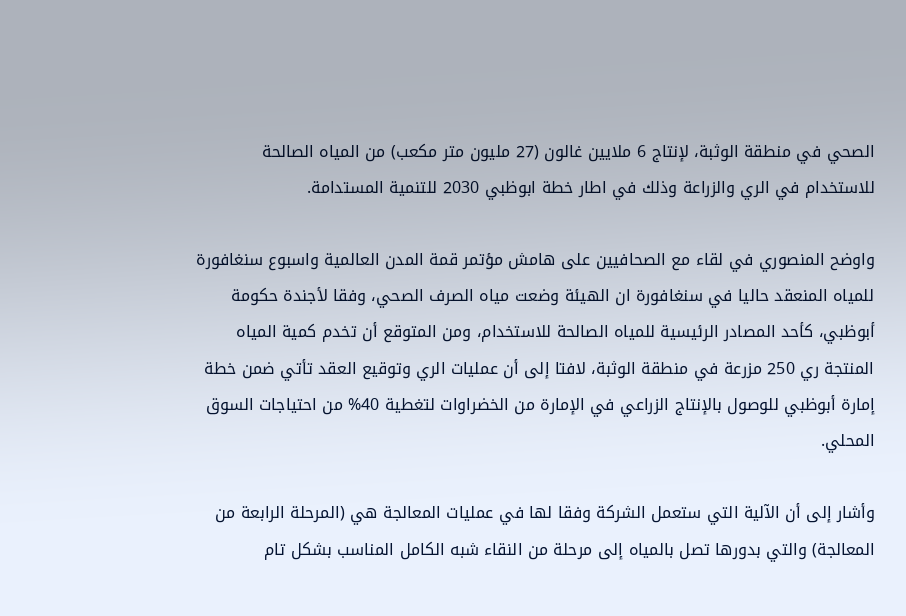الصحي في منطقة الوثبة، لإنتاج 6 ملايين غالون (27 مليون متر مكعب) من المياه الصالحة للاستخدام في الري والزراعة وذلك في اطار خطة ابوظبي 2030 للتنمية المستدامة.

واوضح المنصوري في لقاء مع الصحافيين على هامش مؤتمر قمة المدن العالمية واسبوع سنغافورة للمياه المنعقد حاليا في سنغافورة ان الهيئة وضعت مياه الصرف الصحي، وفقا لأجندة حكومة أبوظبي، كأحد المصادر الرئيسية للمياه الصالحة للاستخدام، ومن المتوقع أن تخدم كمية المياه المنتجة ري 250 مزرعة في منطقة الوثبة، لافتا إلى أن عمليات الري وتوقيع العقد تأتي ضمن خطة إمارة أبوظبي للوصول بالإنتاج الزراعي في الإمارة من الخضراوات لتغطية 40% من احتياجات السوق المحلي.

وأشار إلى أن الآلية التي ستعمل الشركة وفقا لها في عمليات المعالجة هي (المرحلة الرابعة من المعالجة) والتي بدورها تصل بالمياه إلى مرحلة من النقاء شبه الكامل المناسب بشكل تام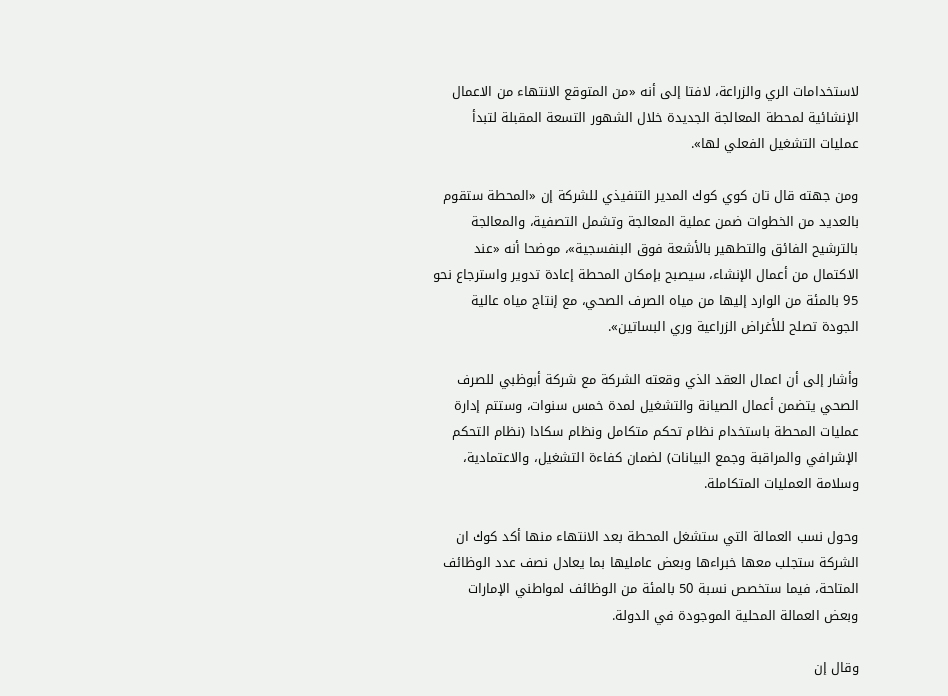لاستخدامات الري والزراعة، لافتا إلى أنه «من المتوقع الانتهاء من الاعمال الإنشائية لمحطة المعالجة الجديدة خلال الشهور التسعة المقبلة لتبدأ عمليات التشغيل الفعلي لها».

ومن جهته قال تان كوي كوك المدير التنفيذي للشركة إن «المحطة ستقوم بالعديد من الخطوات ضمن عملية المعالجة وتشمل التصفية، والمعالجة بالترشيح الفائق والتطهير بالأشعة فوق البنفسجية»، موضحا أنه «عند الاكتمال من أعمال الإنشاء، سيصبح بإمكان المحطة إعادة تدوير واسترجاع نحو 95 بالمئة من الوارد إليها من مياه الصرف الصحي، مع إنتاج مياه عالية الجودة تصلح للأغراض الزراعية وري البساتين».

وأشار إلى أن اعمال العقد الذي وقعته الشركة مع شركة أبوظبي للصرف الصحي يتضمن أعمال الصيانة والتشغيل لمدة خمس سنوات، وستتم إدارة عمليات المحطة باستخدام نظام تحكم متكامل ونظام سكادا (نظام التحكم الإشرافي والمراقبة وجمع البيانات) لضمان كفاءة التشغيل، والاعتمادية، وسلامة العمليات المتكاملة.

وحول نسب العمالة التي ستشغل المحطة بعد الانتهاء منها أكد كوك ان الشركة ستجلب معها خبراءها وبعض عامليها بما يعادل نصف عدد الوظائف المتاحة، فيما ستخصص نسبة 50 بالمئة من الوظائف لمواطني الإمارات وبعض العمالة المحلية الموجودة في الدولة.

وقال إن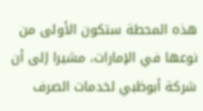هذه المحطة ستكون الأولى من نوعها في الإمارات، مشيرا إلى أن شركة أبوظبي لخدمات الصرف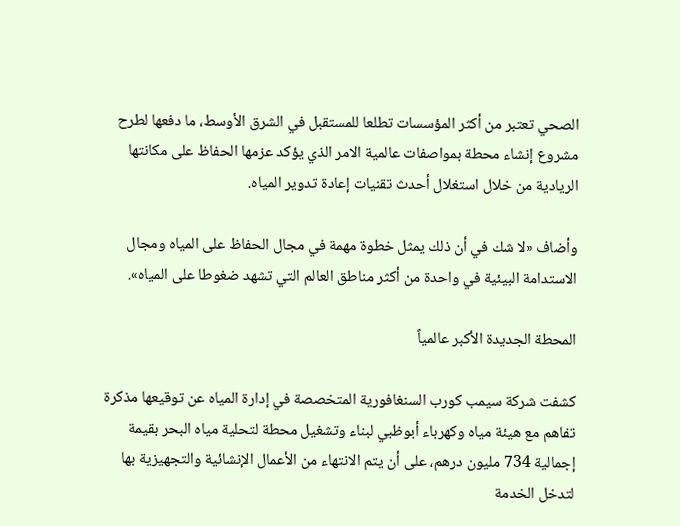الصحي تعتبر من أكثر المؤسسات تطلعا للمستقبل في الشرق الأوسط، ما دفعها لطرح مشروع إنشاء محطة بمواصفات عالمية الامر الذي يؤكد عزمها الحفاظ على مكانتها الريادية من خلال استغلال أحدث تقنيات إعادة تدوير المياه.

وأضاف «لا شك في أن ذلك يمثل خطوة مهمة في مجال الحفاظ على المياه ومجال الاستدامة البيئية في واحدة من أكثر مناطق العالم التي تشهد ضغوطا على المياه».

المحطة الجديدة الأكبر عالمياً

كشفت شركة سيمب كورب السنغافورية المتخصصة في إدارة المياه عن توقيعها مذكرة تفاهم مع هيئة مياه وكهرباء أبوظبي لبناء وتشغيل محطة لتحلية مياه البحر بقيمة إجمالية 734 مليون درهم، على أن يتم الانتهاء من الأعمال الإنشائية والتجهيزية بها لتدخل الخدمة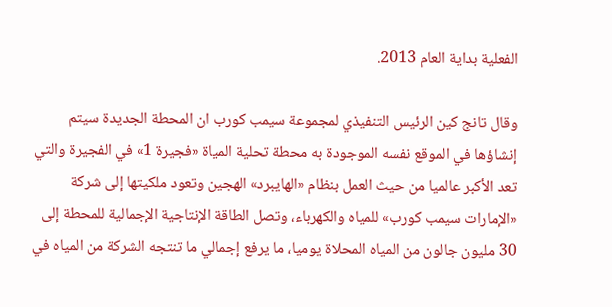الفعلية بداية العام 2013.

وقال تانج كين الرئيس التنفيذي لمجموعة سيمب كورب ان المحطة الجديدة سيتم إنشاؤها في الموقع نفسه الموجودة به محطة تحلية المياة «فجيرة 1» في الفجيرة والتي تعد الأكبر عالميا من حيث العمل بنظام «الهايبرد» الهجين وتعود ملكيتها إلى شركة «الإمارات سيمب كورب» للمياه والكهرباء، وتصل الطاقة الإنتاجية الإجمالية للمحطة إلى 30 مليون جالون من المياه المحلاة يوميا، ما يرفع إجمالي ما تنتجه الشركة من المياه في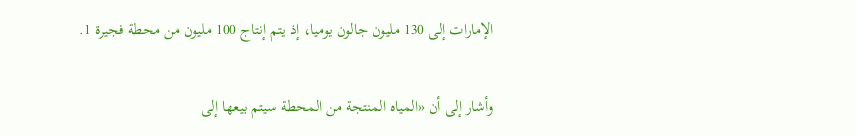الإمارات إلى 130 مليون جالون يوميا، إذ يتم إنتاج 100 مليون من محطة فجيرة 1.

وأشار إلى أن «المياه المنتجة من المحطة سيتم بيعها إلى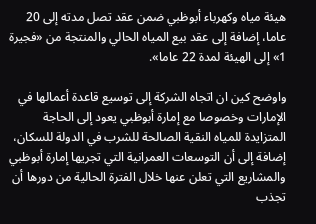هيئة مياه وكهرباء أبوظبي ضمن عقد تصل مدته إلى 20 عاما، إضافة إلى عقد بيع المياه الحالي والمنتجة من «فجيرة 1» إلى الهيئة لمدة 22 عاما».

واوضح كين ان اتجاه الشركة إلى توسيع قاعدة أعمالها في الإمارات وخصوصا مع إمارة أبوظبي يعود إلى الحاجة المتزايدة للمياه النقية الصالحة للشرب في الدولة للسكان، إضافة إلى أن التوسعات العمرانية التي تجريها إمارة أبوظبي والمشاريع التي تعلن عنها خلال الفترة الحالية من دورها أن تجذب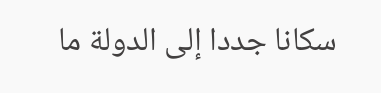سكانا جددا إلى الدولة ما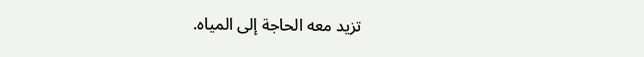تزيد معه الحاجة إلى المياه.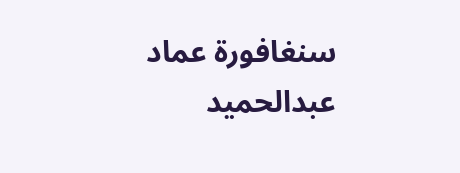سنغافورة عماد عبدالحميد